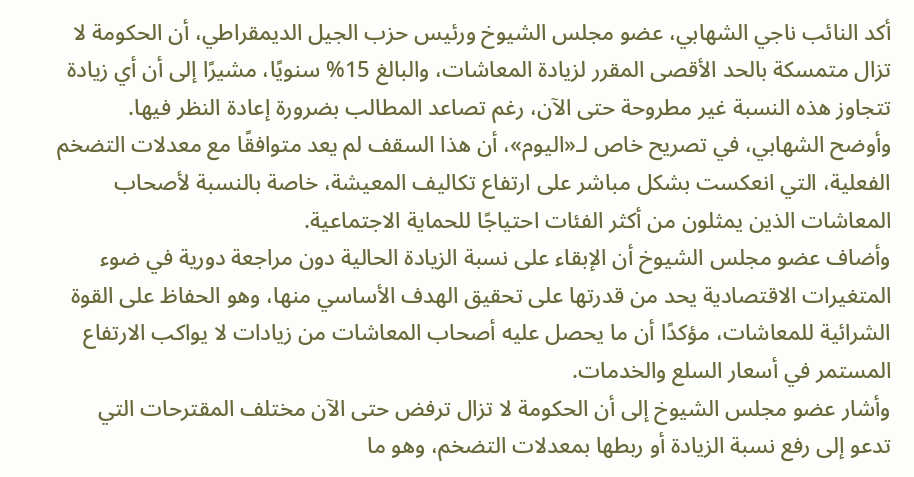أكد النائب ناجي الشهابي، عضو مجلس الشيوخ ورئيس حزب الجيل الديمقراطي، أن الحكومة لا تزال متمسكة بالحد الأقصى المقرر لزيادة المعاشات، والبالغ 15% سنويًا، مشيرًا إلى أن أي زيادة تتجاوز هذه النسبة غير مطروحة حتى الآن، رغم تصاعد المطالب بضرورة إعادة النظر فيها.
وأوضح الشهابي، في تصريح خاص لـ«اليوم»، أن هذا السقف لم يعد متوافقًا مع معدلات التضخم الفعلية، التي انعكست بشكل مباشر على ارتفاع تكاليف المعيشة، خاصة بالنسبة لأصحاب المعاشات الذين يمثلون من أكثر الفئات احتياجًا للحماية الاجتماعية.
وأضاف عضو مجلس الشيوخ أن الإبقاء على نسبة الزيادة الحالية دون مراجعة دورية في ضوء المتغيرات الاقتصادية يحد من قدرتها على تحقيق الهدف الأساسي منها، وهو الحفاظ على القوة الشرائية للمعاشات، مؤكدًا أن ما يحصل عليه أصحاب المعاشات من زيادات لا يواكب الارتفاع المستمر في أسعار السلع والخدمات.
وأشار عضو مجلس الشيوخ إلى أن الحكومة لا تزال ترفض حتى الآن مختلف المقترحات التي تدعو إلى رفع نسبة الزيادة أو ربطها بمعدلات التضخم، وهو ما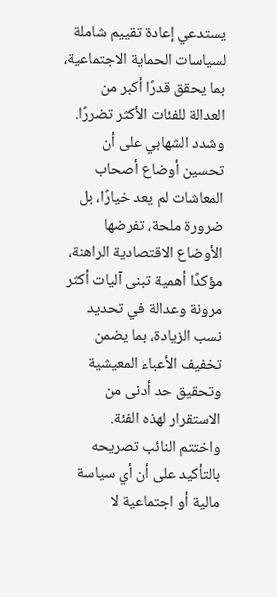يستدعي إعادة تقييم شاملة لسياسات الحماية الاجتماعية، بما يحقق قدرًا أكبر من العدالة للفئات الأكثر تضررًا.
وشدد الشهابي على أن تحسين أوضاع أصحاب المعاشات لم يعد خيارًا، بل ضرورة ملحة، تفرضها الأوضاع الاقتصادية الراهنة، مؤكدًا أهمية تبنى آليات أكثر مرونة وعدالة في تحديد نسب الزيادة، بما يضمن تخفيف الأعباء المعيشية وتحقيق حد أدنى من الاستقرار لهذه الفئة.
واختتم النائب تصريحه بالتأكيد على أن أي سياسة مالية أو اجتماعية لا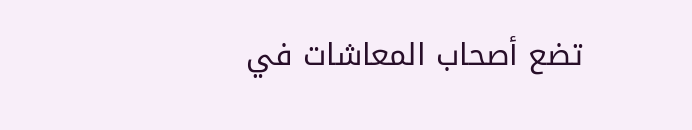تضع أصحاب المعاشات في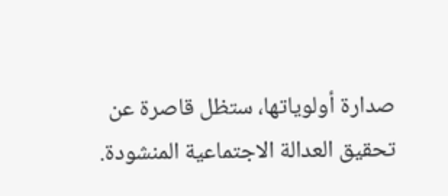صدارة أولوياتها، ستظل قاصرة عن تحقيق العدالة الاجتماعية المنشودة.